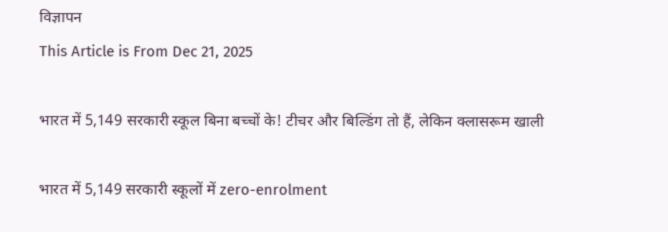विज्ञापन
This Article is From Dec 21, 2025

भारत में 5,149 सरकारी स्कूल बिना बच्चों के! टीचर और बिल्डिंग तो हैं, लेकिन क्लासरूम खाली

भारत में 5,149 सरकारी स्कूलों में zero-enrolment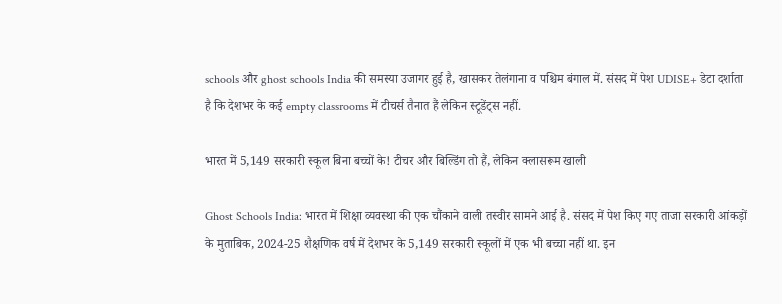schools और ghost schools India की समस्या उजागर हुई है, खासकर तेलंगाना व पश्चिम बंगाल में. संसद में पेश UDISE+ डेटा दर्शाता है कि देशभर के कई empty classrooms में टीचर्स तैनात हैं लेकिन स्टूडेंट्स नहीं.

भारत में 5,149 सरकारी स्कूल बिना बच्चों के! टीचर और बिल्डिंग तो हैं, लेकिन क्लासरूम खाली

Ghost Schools India: भारत में शिक्षा व्यवस्था की एक चौंकाने वाली तस्वीर सामने आई है. संसद में पेश किए गए ताजा सरकारी आंकड़ों के मुताबिक, 2024-25 शैक्षणिक वर्ष में देशभर के 5,149 सरकारी स्कूलों में एक भी बच्चा नहीं था. इन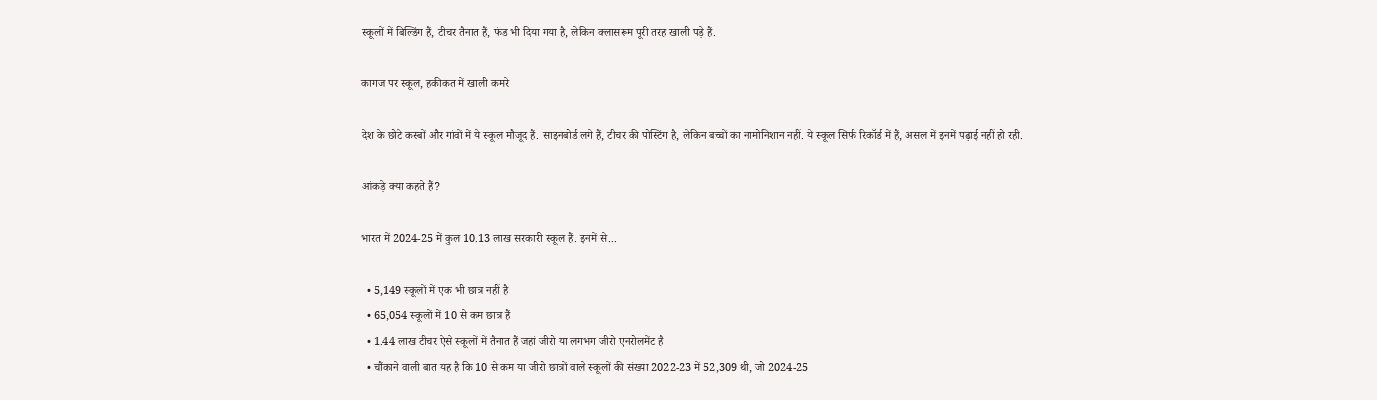स्कूलों में बिल्डिंग हैं, टीचर तैनात हैं, फंड भी दिया गया है, लेकिन क्लासरूम पूरी तरह खाली पड़े हैं.

कागज पर स्कूल, हकीकत में खाली कमरे

देश के छोटे कस्बों और गांवों में ये स्कूल मौजूद हैं. साइनबोर्ड लगे हैं, टीचर की पोस्टिंग है, लेकिन बच्चों का नामोनिशान नहीं. ये स्कूल सिर्फ रिकॉर्ड में हैं, असल में इनमें पढ़ाई नहीं हो रही.

आंकड़े क्या कहते हैं?

भारत में 2024-25 में कुल 10.13 लाख सरकारी स्कूल हैं. इनमें से...

  • 5,149 स्कूलों में एक भी छात्र नहीं है
  • 65,054 स्कूलों में 10 से कम छात्र हैं
  • 1.44 लाख टीचर ऐसे स्कूलों में तैनात हैं जहां जीरो या लगभग जीरो एनरोलमेंट है
  • चौंकाने वाली बात यह है कि 10 से कम या जीरो छात्रों वाले स्कूलों की संख्या 2022-23 में 52,309 थी, जो 2024-25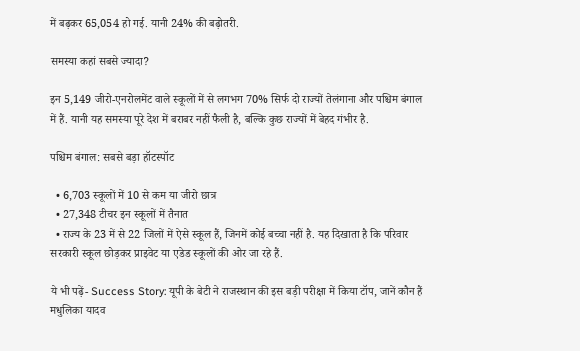में बढ़कर 65,054 हो गई. यानी 24% की बढ़ोतरी.

समस्या कहां सबसे ज्यादा?

इन 5,149 जीरो-एनरोलमेंट वाले स्कूलों में से लगभग 70% सिर्फ दो राज्यों तेलंगाना और पश्चिम बंगाल में हैं. यानी यह समस्या पूरे देश में बराबर नहीं फैली है, बल्कि कुछ राज्यों में बेहद गंभीर है.

पश्चिम बंगाल: सबसे बड़ा हॉटस्पॉट

  • 6,703 स्कूलों में 10 से कम या जीरो छात्र
  • 27,348 टीचर इन स्कूलों में तैनात
  • राज्य के 23 में से 22 जिलों में ऐसे स्कूल हैं, जिनमें कोई बच्चा नहीं है. यह दिखाता है कि परिवार सरकारी स्कूल छोड़कर प्राइवेट या एडेड स्कूलों की ओर जा रहे हैं.

ये भी पढ़ें- Success Story: यूपी के बेटी ने राजस्थान की इस बड़ी परीक्षा में किया टॉप, जानें कौन हैं मधुलिका यादव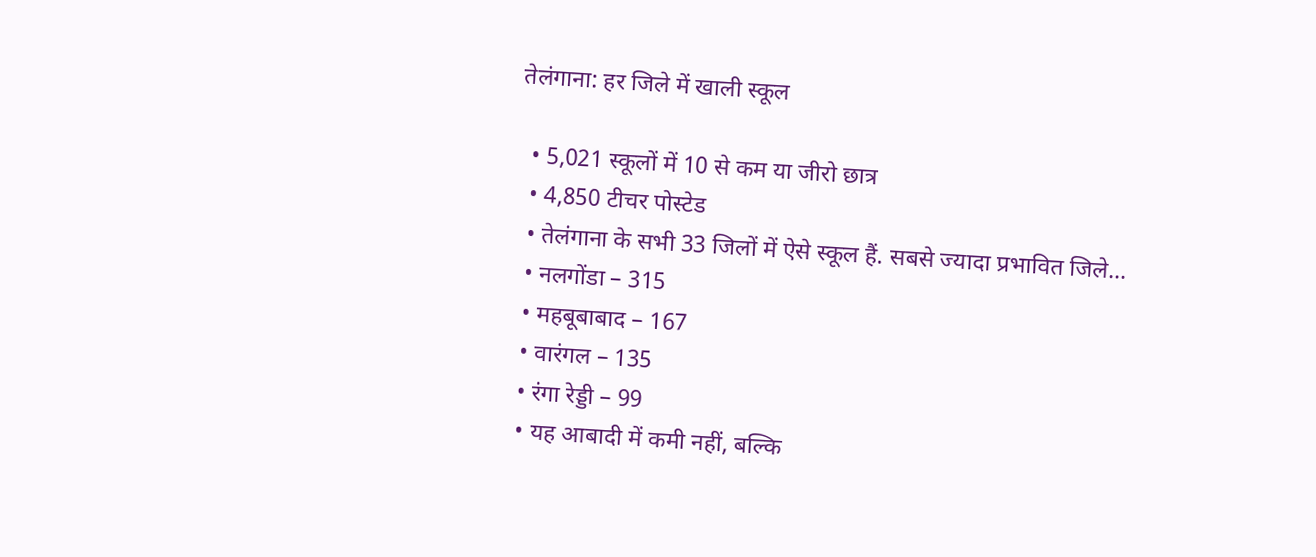तेलंगाना: हर जिले में खाली स्कूल

  • 5,021 स्कूलों में 10 से कम या जीरो छात्र
  • 4,850 टीचर पोस्टेड
  • तेलंगाना के सभी 33 जिलों में ऐसे स्कूल हैं. सबसे ज्यादा प्रभावित जिले...
  • नलगोंडा – 315
  • महबूबाबाद – 167
  • वारंगल – 135
  • रंगा रेड्डी – 99
  • यह आबादी में कमी नहीं, बल्कि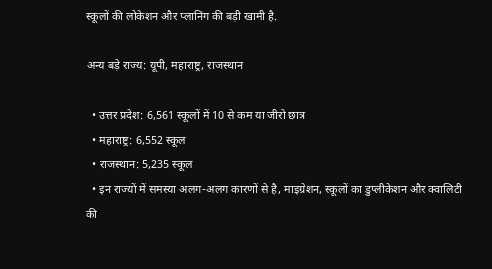स्कूलों की लोकेशन और प्लानिंग की बड़ी खामी है.

अन्य बड़े राज्य: यूपी, महाराष्ट्र, राजस्थान

  • उत्तर प्रदेश: 6,561 स्कूलों में 10 से कम या जीरो छात्र
  • महाराष्ट्र: 6,552 स्कूल
  • राजस्थान: 5,235 स्कूल
  • इन राज्यों में समस्या अलग-अलग कारणों से है, माइग्रेशन, स्कूलों का डुप्लीकेशन और क्वालिटी की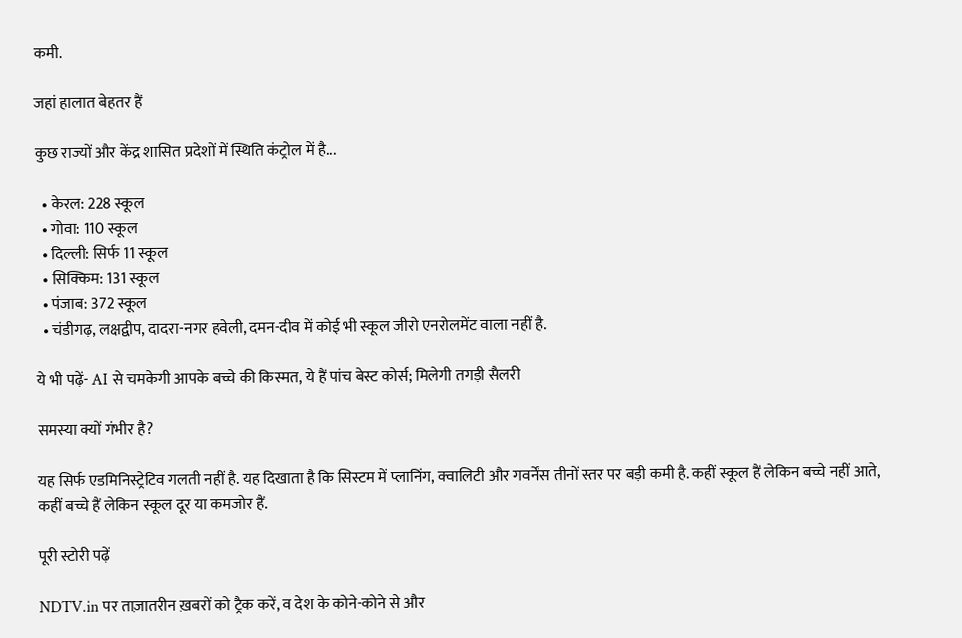कमी.

जहां हालात बेहतर हैं

कुछ राज्यों और केंद्र शासित प्रदेशों में स्थिति कंट्रोल में है...

  • केरल: 228 स्कूल
  • गोवा: 110 स्कूल
  • दिल्ली: सिर्फ 11 स्कूल
  • सिक्किम: 131 स्कूल
  • पंजाब: 372 स्कूल
  • चंडीगढ़, लक्षद्वीप, दादरा-नगर हवेली, दमन-दीव में कोई भी स्कूल जीरो एनरोलमेंट वाला नहीं है.

ये भी पढ़ें- AI से चमकेगी आपके बच्चे की किस्मत, ये हैं पांच बेस्ट कोर्स; मिलेगी तगड़ी सैलरी

समस्या क्यों गंभीर है?

यह सिर्फ एडमिनिस्ट्रेटिव गलती नहीं है. यह दिखाता है कि सिस्टम में प्लानिंग, क्वालिटी और गवर्नेंस तीनों स्तर पर बड़ी कमी है. कहीं स्कूल हैं लेकिन बच्चे नहीं आते, कहीं बच्चे हैं लेकिन स्कूल दूर या कमजोर हैं.

पूरी स्टोरी पढ़ें

NDTV.in पर ताज़ातरीन ख़बरों को ट्रैक करें, व देश के कोने-कोने से और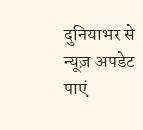दुनियाभर से न्यूज़ अपडेट पाएं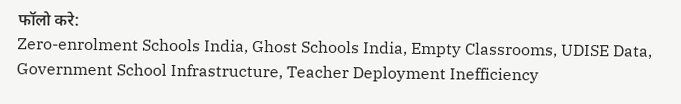फॉलो करे:
Zero-enrolment Schools India, Ghost Schools India, Empty Classrooms, UDISE Data, Government School Infrastructure, Teacher Deployment Inefficiency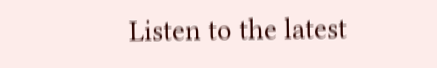Listen to the latest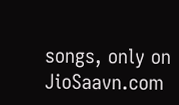songs, only on JioSaavn.com